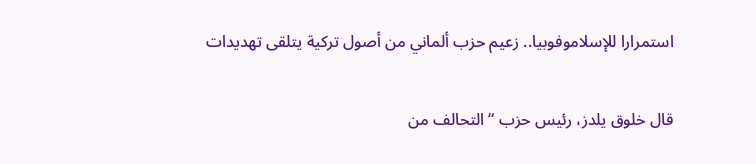استمرارا للإسلاموفوبيا.. زعيم حزب ألماني من أصول تركية يتلقى تهديدات

قال خلوق يلدز، رئيس حزب “التحالف من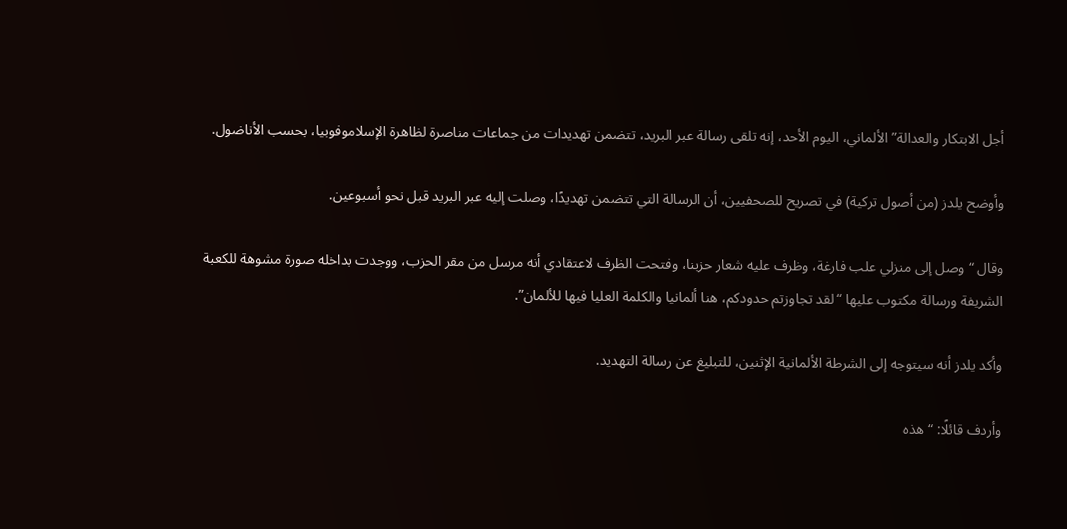أجل الابتكار والعدالة” الألماني، اليوم الأحد، إنه تلقى رسالة عبر البريد، تتضمن تهديدات من جماعات مناصرة لظاهرة الإسلاموفوبيا، بحسب الأناضول.

وأوضح يلدز (من أصول تركية) في تصريح للصحفيين، أن الرسالة التي تتضمن تهديدًا، وصلت إليه عبر البريد قبل نحو أسبوعين.

وقال “وصل إلى منزلي علب فارغة، وظرف عليه شعار حزبنا، وفتحت الظرف لاعتقادي أنه مرسل من مقر الحزب، ووجدت بداخله صورة مشوهة للكعبة الشريفة ورسالة مكتوب عليها “لقد تجاوزتم حدودكم، هنا ألمانيا والكلمة العليا فيها للألمان”.

وأكد يلدز أنه سيتوجه إلى الشرطة الألمانية الإثنين، للتبليغ عن رسالة التهديد.

وأردف قائلًا: “هذه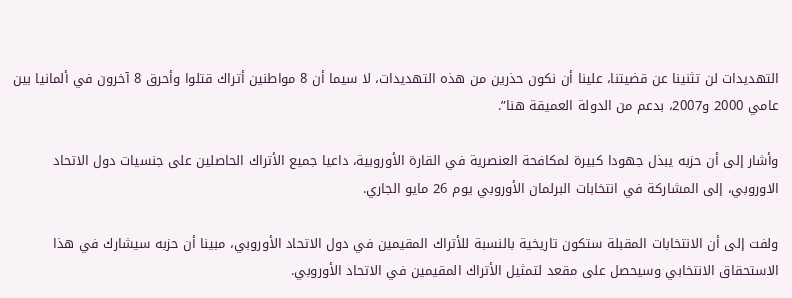التهديدات لن تثنينا عن قضيتنا، علينا أن نكون حذرين من هذه التهديدات، لا سيما أن 8 مواطنين أتراك قتلوا وأحرق 8 آخرون في ألمانيا بين عامي 2000 و2007، بدعم من الدولة العميقة هنا”.

وأشار إلى أن حزبه يبذل جهودا كبيرة لمكافحة العنصرية في القارة الأوروبية، داعيا جميع الأتراك الحاصلين على جنسيات دول الاتحاد الاوروبي، إلى المشاركة في انتخابات البرلمان الأوروبي يوم 26 مايو الجاري.

ولفت إلى أن الانتخابات المقبلة ستكون تاريخية بالنسبة للأتراك المقيمين في دول الاتحاد الأوروبي، مبينا أن حزبه سيشارك في هذا الاستحقاق الانتخابي وسيحصل على مقعد لتمثيل الأتراك المقيمين في الاتحاد الأوروبي.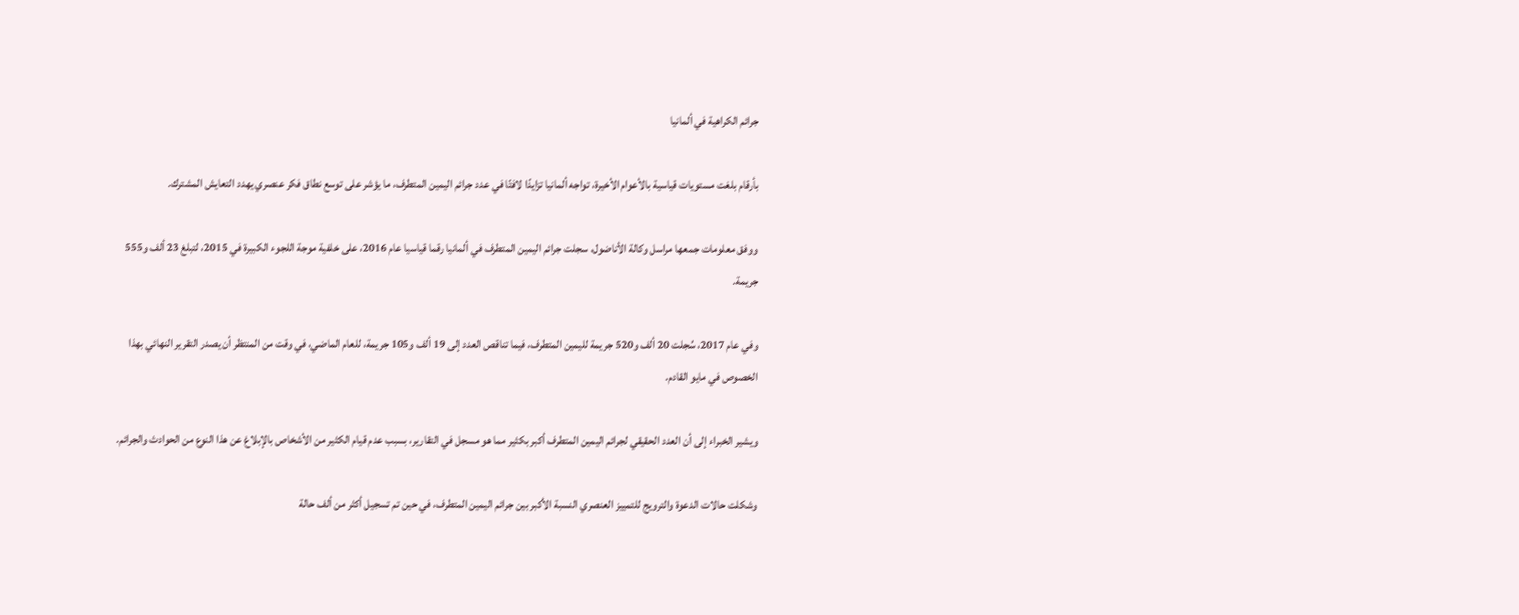جرائم الكراهية في ألمانيا

بأرقام بلغت مستويات قياسية بالأعوام الأخيرة، تواجه ألمانيا تزايدًا لافتًا في عدد جرائم اليمين المتطرف، ما يؤشر على توسع نطاق فكر عنصري يهدد التعايش المشترك.

ووفق معلومات جمعها مراسل وكالة الأناضول، سجلت جرائم اليمين المتطرف في ألمانيا رقما قياسيا عام 2016، على خلفية موجة اللجوء الكبيرة في 2015، لتبلغ 23 ألف و555 جريمة.

وفي عام 2017، سُجلت 20 ألف و520 جريمة لليمين المتطرف، فيما تناقص العدد إلى 19 ألف و105 جريمة، للعام الماضي، في وقت من المنتظر أن يصدر التقرير النهائي بهذا الخصوص في مايو القادم.

ويشير الخبراء إلى أن العدد الحقيقي لجرائم اليمين المتطرف أكبر بكثير مما هو مسجل في التقارير، بسبب عدم قيام الكثير من الأشخاص بالإبلاغ عن هذا النوع من الحوادث والجرائم.

وشكلت حالات الدعوة والترويج للتمييز العنصري النسبة الأكبر بين جرائم اليمين المتطرف، في حين تم تسجيل أكثر من ألف حالة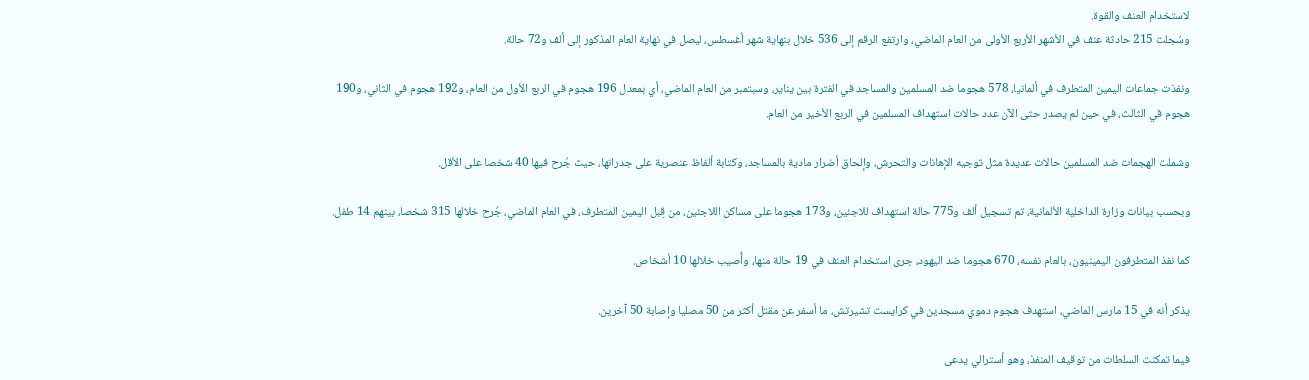لاستخدام العنف والقوة.
وسُجلت 215 حادثة عنف في الأشهر الأربع الأولى من العام الماضي، وارتفع الرقم إلى 536 خلال بنهاية شهر أغسطس، ليصل في نهاية العام المذكور إلى ألف و72 حالة.

ونفذت جماعات اليمين المتطرف في ألمانيا، 578 هجوما ضد المسلمين والمساجد في الفترة بين يناير، وسبتمبر من العام الماضي، أي بمعدل 196 هجوم في الربع الأول من العام، و192 هجوم في الثاني، و190 هجوم في الثالث، في حين لم يصدر حتى الآن عدد حالات استهداف المسلمين في الربع الأخير من العام.

وشملت الهجمات ضد المسلمين حالات عديدة مثل توجيه الإهانات والتحرش، وإلحاق أضرار مادية بالمساجد، وكتابة ألفاظ عنصرية على جدرانها، حيث جُرح فيها 40 شخصا على الأقل.

وبحسب بيانات وزارة الداخلية الألمانية، تم تسجيل ألف و775 حالة استهداف للاجئين، و173 هجوما على مساكن اللاجئين، من قِبل اليمين المتطرف، في العام الماضي، جُرح خلالها 315 شخصا، بينهم 14 طفل.

كما نفذ المتطرفون اليمينيون، بالعام نفسه، 670 هجوما ضد اليهود، جرى استخدام العنف في 19 حالة منها، وأُصيب خلالها 10 أشخاص.

يذكر أنه في 15 مارس الماضي، استهدف هجوم دموي مسجدين في كرايست تشيرتش، ما أسفر عن مقتل أكثر من 50 مصليا وإصابة 50 آخرين.

فيما تمكنت السلطات من توقيف المنفذ، وهو أسترالي يدعى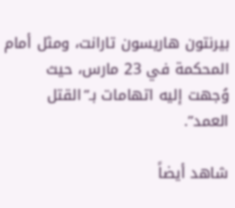بيرنتون هاريسون تارانت، ومثل أمام المحكمة في 23 مارس، حيث وُجهت إليه اتهامات بـ”القتل العمد”.

شاهد أيضاً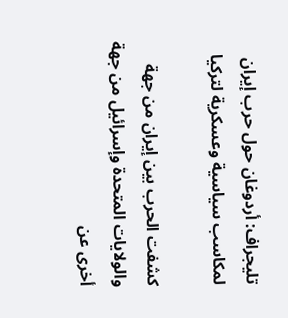تليجراف: أردوغان حول حرب إيران لمكاسب سياسية وعسكرية لتركيا

كشفت الحرب بين إيران من جهة والولايات المتحدة وإسرائيل من جهة أخرى عن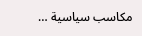مكاسب سياسية …